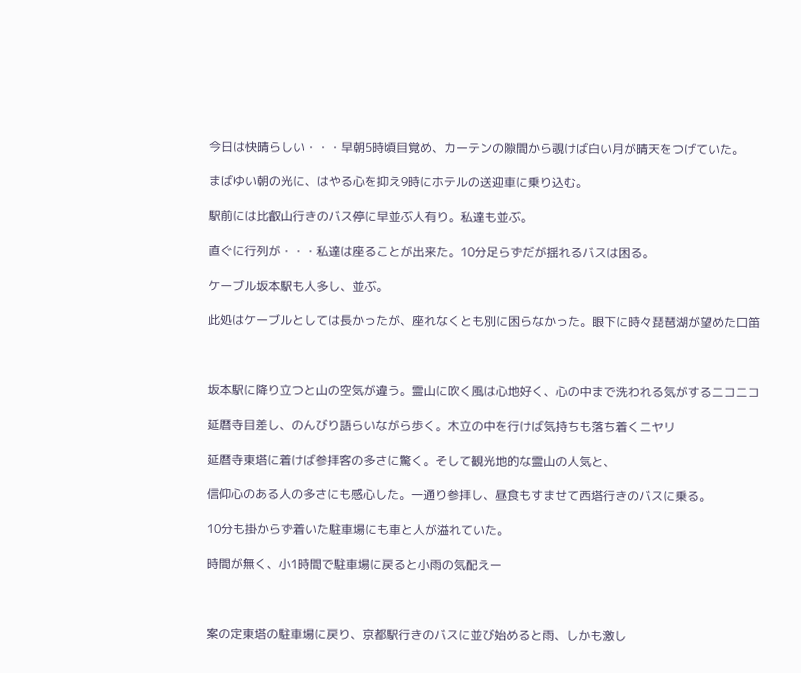今日は快晴らしい・・・早朝5時頃目覚め、カーテンの隙間から覗けば白い月が晴天をつげていた。

まばゆい朝の光に、はやる心を抑え9時にホテルの送迎車に乗り込む。

駅前には比叡山行きのバス停に早並ぶ人有り。私達も並ぶ。

直ぐに行列が・・・私達は座ることが出来た。10分足らずだが揺れるバスは困る。

ケーブル坂本駅も人多し、並ぶ。

此処はケーブルとしては長かったが、座れなくとも別に困らなかった。眼下に時々琵琶湖が望めた口笛



坂本駅に降り立つと山の空気が違う。霊山に吹く風は心地好く、心の中まで洗われる気がするニコニコ

延暦寺目差し、のんびり語らいながら歩く。木立の中を行けば気持ちも落ち着くニヤリ

延暦寺東塔に着けば参拝客の多さに驚く。そして観光地的な霊山の人気と、

信仰心のある人の多さにも感心した。一通り参拝し、昼食もすませて西塔行きのバスに乗る。

10分も掛からず着いた駐車場にも車と人が溢れていた。

時間が無く、小1時間で駐車場に戻ると小雨の気配えー



案の定東塔の駐車場に戻り、京都駅行きのバスに並び始めると雨、しかも激し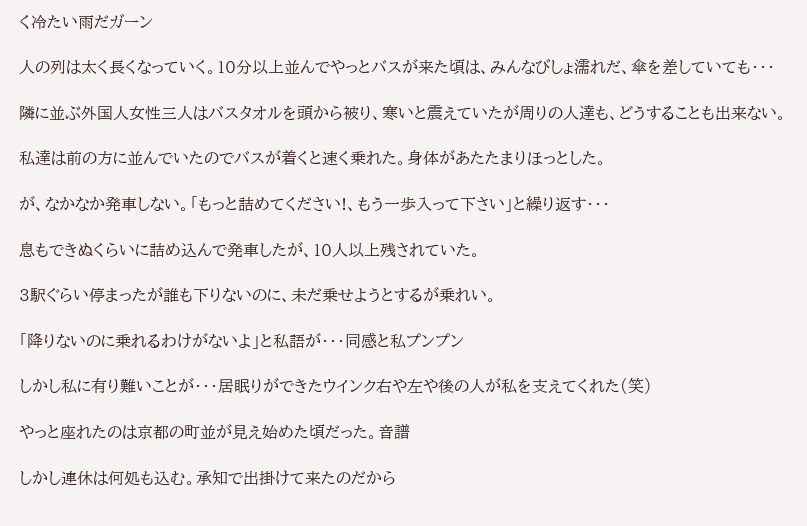く冷たい雨だガーン

人の列は太く長くなっていく。10分以上並んでやっとバスが来た頃は、みんなびしょ濡れだ、傘を差していても・・・

隣に並ぶ外国人女性三人はバスタオルを頭から被り、寒いと震えていたが周りの人達も、どうすることも出来ない。

私達は前の方に並んでいたのでバスが着くと速く乗れた。身体があたたまりほっとした。

が、なかなか発車しない。「もっと詰めてください!、もう一歩入って下さい」と繰り返す・・・

息もできぬくらいに詰め込んで発車したが、10人以上残されていた。

3駅ぐらい停まったが誰も下りないのに、未だ乗せようとするが乗れい。

「降りないのに乗れるわけがないよ」と私語が・・・同感と私プンプン

しかし私に有り難いことが・・・居眠りができたウインク右や左や後の人が私を支えてくれた(笑)

やっと座れたのは京都の町並が見え始めた頃だった。音譜

しかし連休は何処も込む。承知で出掛けて来たのだから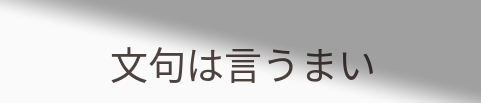文句は言うまい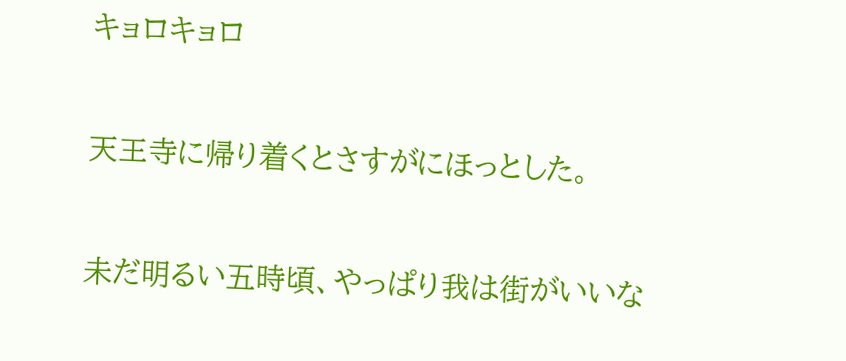キョロキョロ

天王寺に帰り着くとさすがにほっとした。

未だ明るい五時頃、やっぱり我は街がいいな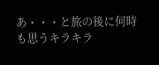あ・・・と旅の後に何時も思うキラキラ